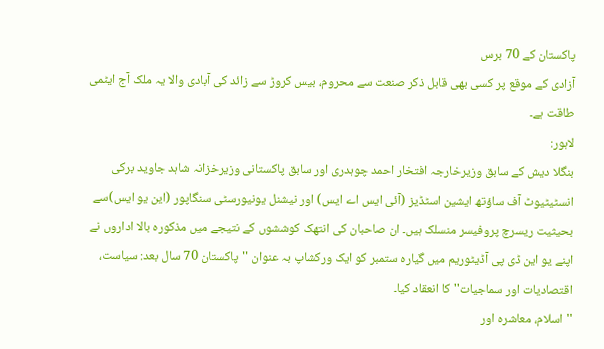پاکستان کے 70 برس
آزادی کے موقع پر کسی بھی قابل ذکر صنعت سے محروم، بیس کروڑ سے زائد کی آبادی والا یہ ملک آج ایٹمی طاقت ہے۔
لاہور:
بنگلا دیش کے سابق وزیرخارجہ افتخار احمد چوہدری اور سابق پاکستانی وزیرخزانہ شاہد جاوید برکی انسٹیٹیوٹ آف ساؤتھ ایشین اسٹڈیز (آئی ایس اے ایس) اور نیشنل یونیورسٹی سنگاپور (این یو ایس)سے بحیثیت ریسرچ پروفیسر منسلک ہیں۔ ان صاحبان کی انتھک کوششوں کے نتیجے میں مذکورہ بالا اداروں نے اپنے یو این ڈی پی آڈیٹوریم میں گیارہ ستمبر کو ایک ورکشاپ بہ عنوان ''پاکستان 70 سال بعد: سیاست، اقتصادیات اور سماجیات'' کا انعقاد کیا۔
''اسلام، معاشرہ اور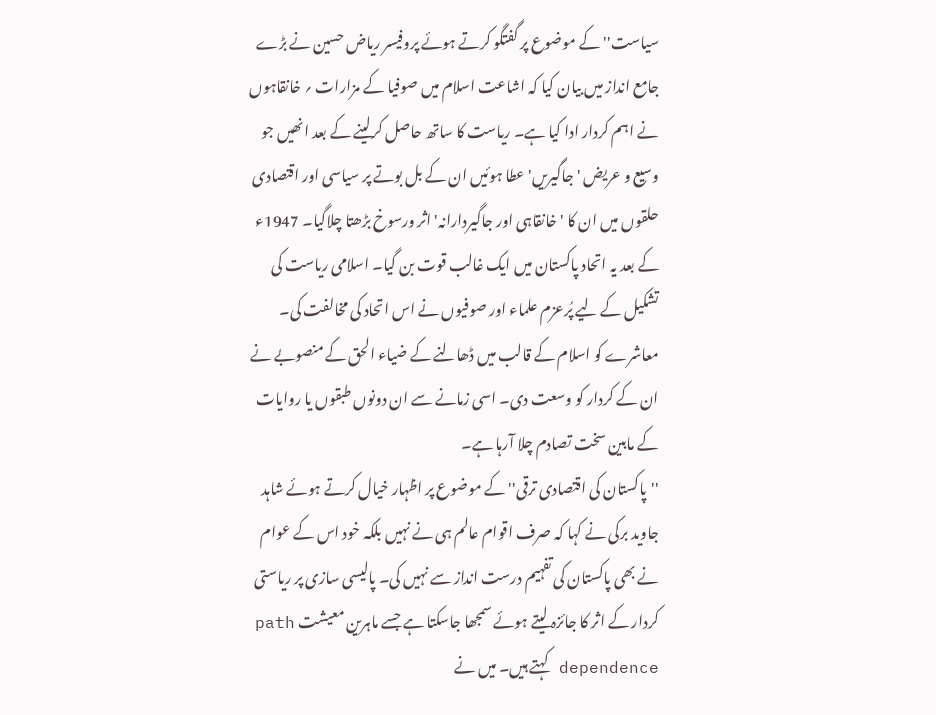سیاست'' کے موضوع پر گفتگو کرتے ہوئے پروفیسر ریاض حسین نے بڑے جامع انداز میں بیان کیا کہ اشاعت اسلام میں صوفیا کے مزارات ؍ خانقاہوں نے اہم کردار ادا کیا ہے۔ ریاست کا ساتھ حاصل کرلینے کے بعد انھیں جو وسیع و عریض 'جاگیریں' عطا ہوئیں ان کے بل بوتے پر سیاسی اور اقتصادی حلقوں میں ان کا 'خانقاہی اور جاگیردارانہ' اثر ورسوخ بڑھتا چلاگیا۔ 1947ء کے بعد یہ اتحاد پاکستان میں ایک غالب قوت بن گیا۔ اسلامی ریاست کی تشکیل کے لیے پُرعزم علماء اور صوفیوں نے اس اتحاد کی مخالفت کی۔ معاشرے کو اسلام کے قالب میں ڈھالنے کے ضیاء الحق کے منصوبے نے ان کے کردار کو وسعت دی۔ اسی زمانے سے ان دونوں طبقوں یا روایات کے مابین سخت تصادم چلا آرہا ہے۔
''پاکستان کی اقتصادی ترقی'' کے موضوع پر اظہار خیال کرتے ہوئے شاہد جاوید برکی نے کہا کہ صرف اقوام عالم ہی نے نہیں بلکہ خود اس کے عوام نے بھی پاکستان کی تفہیم درست انداز سے نہیں کی۔ پالیسی سازی پر ریاستی کردار کے اثر کا جائزہ لیتے ہوئے سمجھا جاسکتا ہے جسے ماہرین معیشت path dependence کہتے ہیں۔ میں نے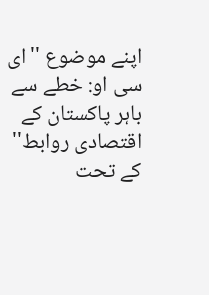اپنے موضوع ''ای سی او: خطے سے باہر پاکستان کے اقتصادی روابط'' کے تحت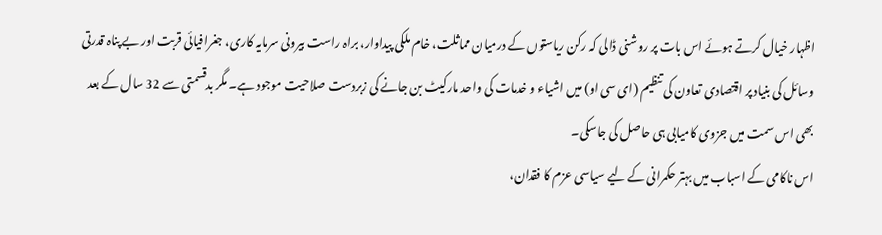اظہار خیال کرتے ہوئے اس بات پر روشنی ڈالی کہ رکن ریاستوں کے درمیان مماثلت، خام ملکی پیداوار، براہ راست بیرونی سرمایہ کاری، جغرافیائی قربت اور بے پناہ قدرتی وسائل کی بنیاد پر اقتصادی تعاون کی تنظیم (ای سی او) میں اشیاء و خدمات کی واحد مارکیٹ بن جانے کی زبردست صلاحیت موجود ہے۔ مگر بدقسمتی سے 32 سال کے بعد بھی اس سمت میں جزوی کامیابی ہی حاصل کی جاسکی۔
اس ناکامی کے اسباب میں بہتر حکمرانی کے لیے سیاسی عزم کا فقدان،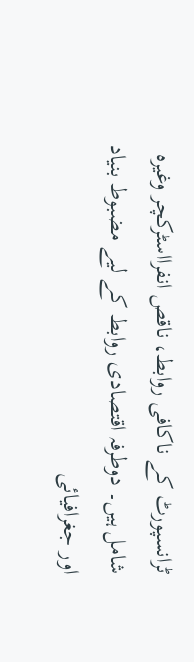ٹرانسپورٹ کے ناکافی روابط، ناقص انفرااسٹرکچر وغیرہ شامل ہیں۔ دوطرفہ اقتصادی روابط کے لیے مضبوط بنیاد اور جغرافیائی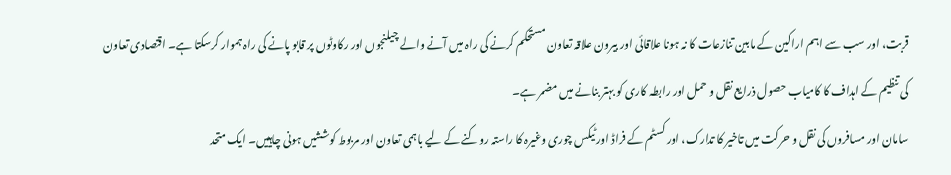قربت، اور سب سے اہم اراکین کے مابین تنازعات کا نہ ہونا علاقائی اور بیرون علاقہ تعاون مستحکم کرنے کی راہ میں آنے والے چیلنجوں اور رکاوٹوں پر قابو پانے کی راہ ہموار کرسکتا ہے۔ اقتصادی تعاون کی تنظیم کے اہداف کا کامیاب حصول ذرایع نقل و حمل اور رابطہ کاری کو بہتر بنانے میں مضمر ہے۔
سامان اور مسافروں کی نقل و حرکت میں تاخیر کا تدارک، اور کسٹم کے فراڈ اور ٹیکس چوری وغیرہ کا راستہ روکنے کے لیے باہمی تعاون اور مربوط کوششیں ہونی چاہییں۔ ایک متحد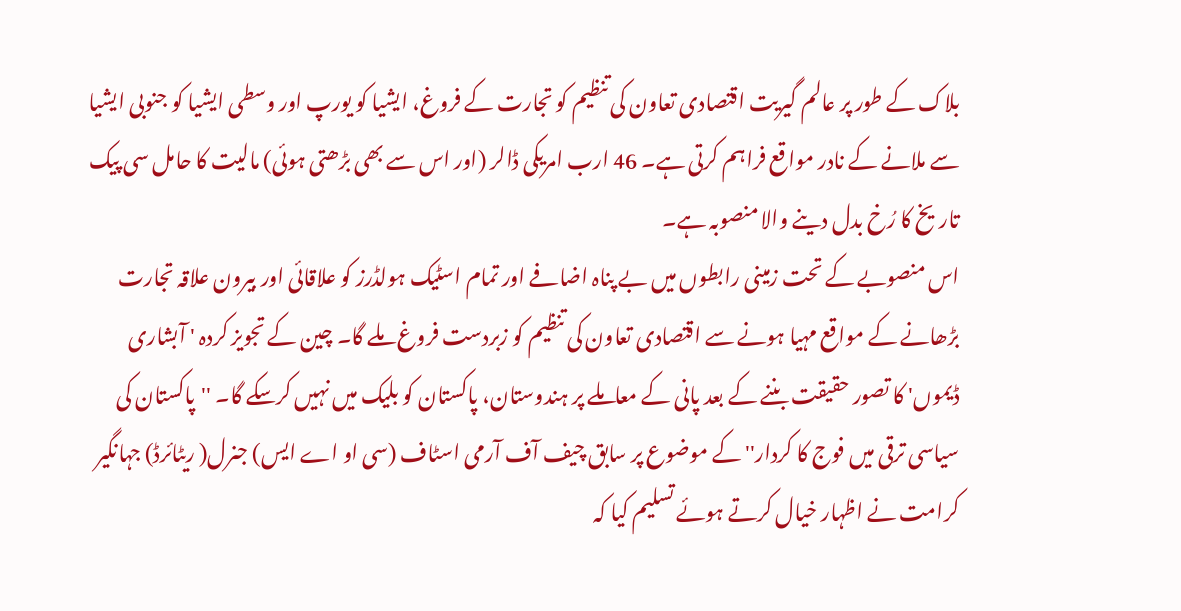بلاک کے طور پر عالم گیریت اقتصادی تعاون کی تنظیم کو تجارت کے فروغ، ایشیا کو یورپ اور وسطی ایشیا کو جنوبی ایشیا سے ملانے کے نادر مواقع فراہم کرتی ہے۔ 46 ارب امریکی ڈالر (اور اس سے بھی بڑھتی ہوئی) مالیت کا حامل سی پیک تاریخ کا رُخ بدل دینے والا منصوبہ ہے۔
اس منصوبے کے تحت زمینی رابطوں میں بے پناہ اضافے اور تمام اسٹیک ہولڈرز کو علاقائی اور بیرون علاقہ تجارت بڑھانے کے مواقع مہیا ہونے سے اقتصادی تعاون کی تنظیم کو زبردست فروغ ملے گا۔ چین کے تجویز کردہ ' آبشاری ڈیموں' کا تصور حقیقت بننے کے بعد پانی کے معاملے پر ہندوستان، پاکستان کو بلیک میں نہیں کرسکے گا۔ ''پاکستان کی سیاسی ترقی میں فوج کا کردار'' کے موضوع پر سابق چیف آف آرمی اسٹاف (سی او اے ایس) جنرل( ریٹائرڈ) جہانگیر کرامت نے اظہار خیال کرتے ہوئے تسلیم کیا کہ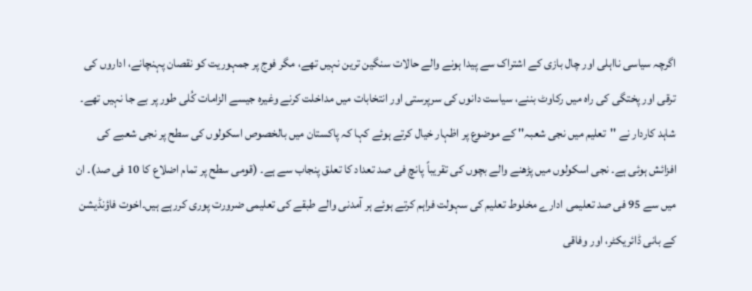اگرچہ سیاسی نااہلی اور چال بازی کے اشتراک سے پیدا ہونے والے حالات سنگین ترین نہیں تھے، مگر فوج پر جمہوریت کو نقصان پہنچانے، اداروں کی ترقی اور پختگی کی راہ میں رکاوٹ بننے، سیاست دانوں کی سرپرستی اور انتخابات میں مداخلت کرنے وغیرہ جیسے الزامات کُلی طور پر بے جا نہیں تھے۔
شاہد کاردار نے ''تعلیم میں نجی شعبہ'' کے موضوع پر اظہار خیال کرتے ہوئے کہا کہ پاکستان میں بالخصوص اسکولوں کی سطح پر نجی شعبے کی افزائش ہوئی ہے۔ نجی اسکولوں میں پڑھنے والے بچوں کی تقریباً پانچ فی صد تعداد کا تعلق پنجاب سے ہے۔ (قومی سطح پر تمام اضلاع کا 10 فی صد)۔ ان میں سے 95 فی صد تعلیمی ادارے مخلوط تعلیم کی سہولت فراہم کرتے ہوئے ہر آمدنی والے طبقے کی تعلیمی ضرورت پوری کررہے ہیں۔اخوت فاؤنڈیشن کے بانی ڈائریکٹر، اور وفاقی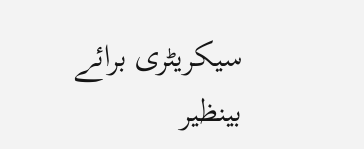سیکریٹری برائے بینظیر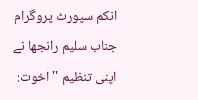انکم سپورٹ پروگرام جناب سلیم رانجھا نے اپنی تنظیم ''اخوت: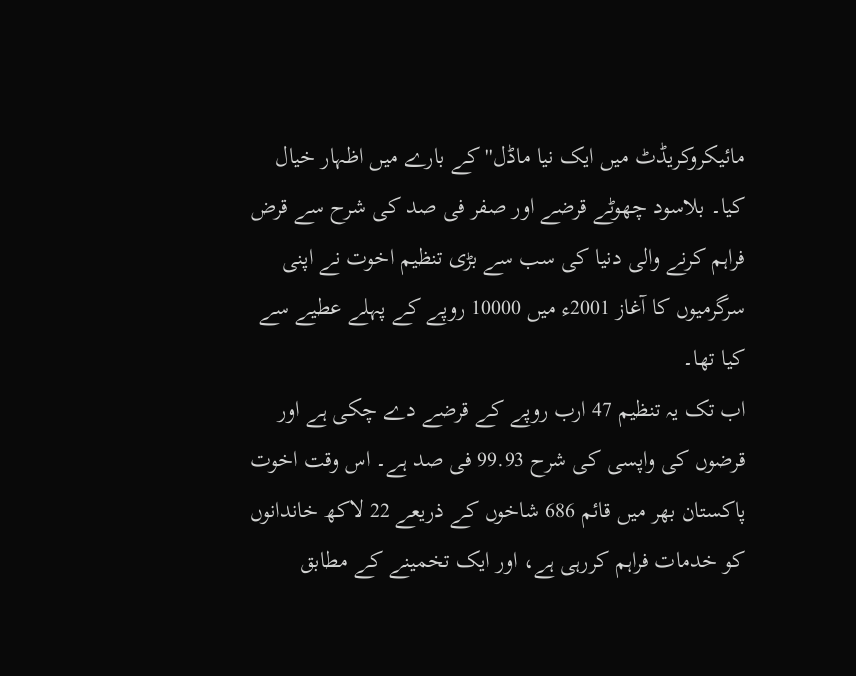مائیکروکریڈٹ میں ایک نیا ماڈل''کے بارے میں اظہار خیال کیا۔ بلاسود چھوٹے قرضے اور صفر فی صد کی شرح سے قرض فراہم کرنے والی دنیا کی سب سے بڑی تنظیم اخوت نے اپنی سرگرمیوں کا آغاز 2001ء میں 10000 روپے کے پہلے عطیے سے کیا تھا۔
اب تک یہ تنظیم 47 ارب روپے کے قرضے دے چکی ہے اور قرضوں کی واپسی کی شرح 99.93 فی صد ہے۔ اس وقت اخوت پاکستان بھر میں قائم 686 شاخوں کے ذریعے 22 لاکھ خاندانوں کو خدمات فراہم کررہی ہے، اور ایک تخمینے کے مطابق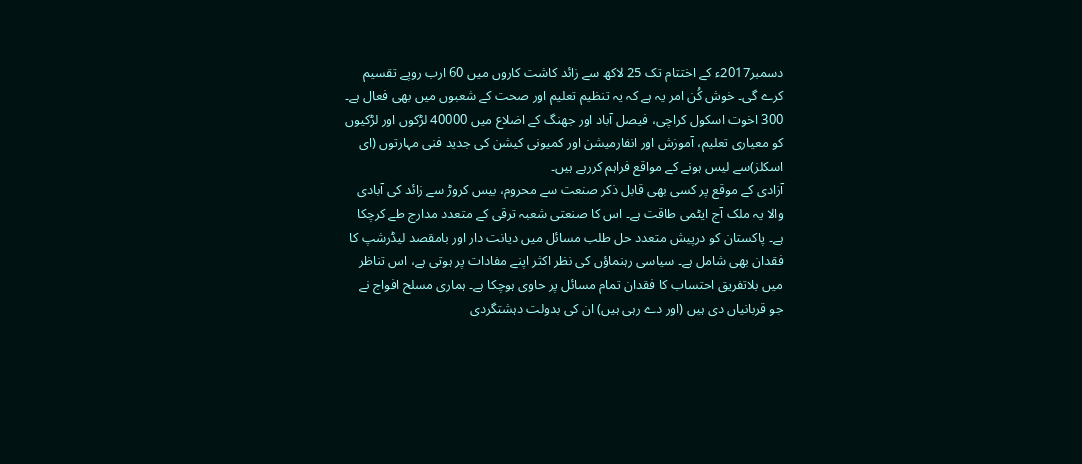دسمبر2017ء کے اختتام تک 25 لاکھ سے زائد کاشت کاروں میں 60 ارب روپے تقسیم کرے گی۔ خوش کُن امر یہ ہے کہ یہ تنظیم تعلیم اور صحت کے شعبوں میں بھی فعال ہے۔ 300 اخوت اسکول کراچی، فیصل آباد اور جھنگ کے اضلاع میں 40000 لڑکوں اور لڑکیوں کو معیاری تعلیم، آموزش اور انفارمیشن اور کمیونی کیشن کی جدید فنی مہارتوں (ای اسکلز)سے لیس ہونے کے مواقع فراہم کررہے ہیں۔
آزادی کے موقع پر کسی بھی قابل ذکر صنعت سے محروم، بیس کروڑ سے زائد کی آبادی والا یہ ملک آج ایٹمی طاقت ہے۔ اس کا صنعتی شعبہ ترقی کے متعدد مدارج طے کرچکا ہے۔ پاکستان کو درپیش متعدد حل طلب مسائل میں دیانت دار اور بامقصد لیڈرشپ کا فقدان بھی شامل ہے۔ سیاسی رہنماؤں کی نظر اکثر اپنے مفادات پر ہوتی ہے، اس تناظر میں بلاتفریق احتساب کا فقدان تمام مسائل پر حاوی ہوچکا ہے۔ ہماری مسلح افواج نے جو قربانیاں دی ہیں (اور دے رہی ہیں) ان کی بدولت دہشتگردی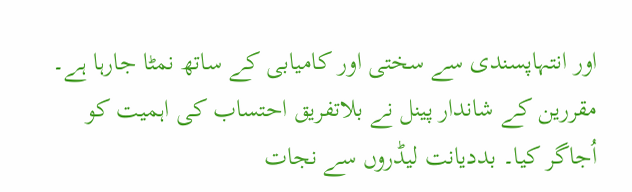اور انتہاپسندی سے سختی اور کامیابی کے ساتھ نمٹا جارہا ہے۔
مقررین کے شاندار پینل نے بلاتفریق احتساب کی اہمیت کو اُجاگر کیا۔ بددیانت لیڈروں سے نجات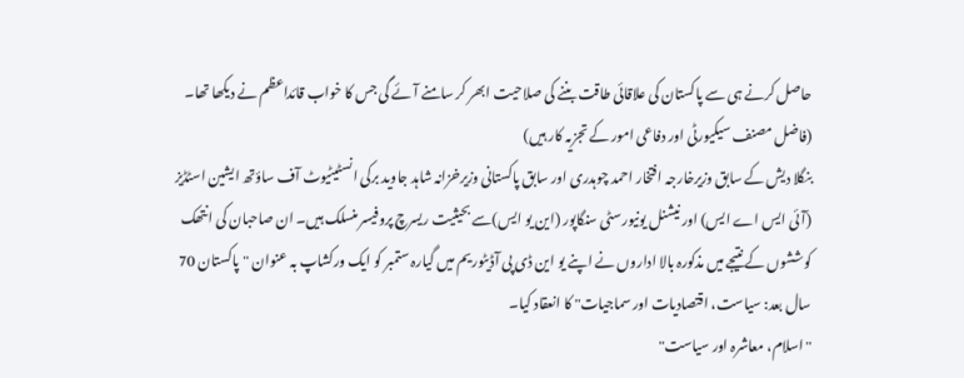حاصل کرنے ہی سے پاکستان کی علاقائی طاقت بننے کی صلاحیت ابھر کر سامنے آئے گی جس کا خواب قائداعظم نے دیکھا تھا۔
(فاضل مصنف سیکیورٹی اور دفاعی امور کے تجزیہ کار ہیں)
بنگلا دیش کے سابق وزیرخارجہ افتخار احمد چوہدری اور سابق پاکستانی وزیرخزانہ شاہد جاوید برکی انسٹیٹیوٹ آف ساؤتھ ایشین اسٹڈیز (آئی ایس اے ایس) اور نیشنل یونیورسٹی سنگاپور (این یو ایس)سے بحیثیت ریسرچ پروفیسر منسلک ہیں۔ ان صاحبان کی انتھک کوششوں کے نتیجے میں مذکورہ بالا اداروں نے اپنے یو این ڈی پی آڈیٹوریم میں گیارہ ستمبر کو ایک ورکشاپ بہ عنوان ''پاکستان 70 سال بعد: سیاست، اقتصادیات اور سماجیات'' کا انعقاد کیا۔
''اسلام، معاشرہ اور سیاست''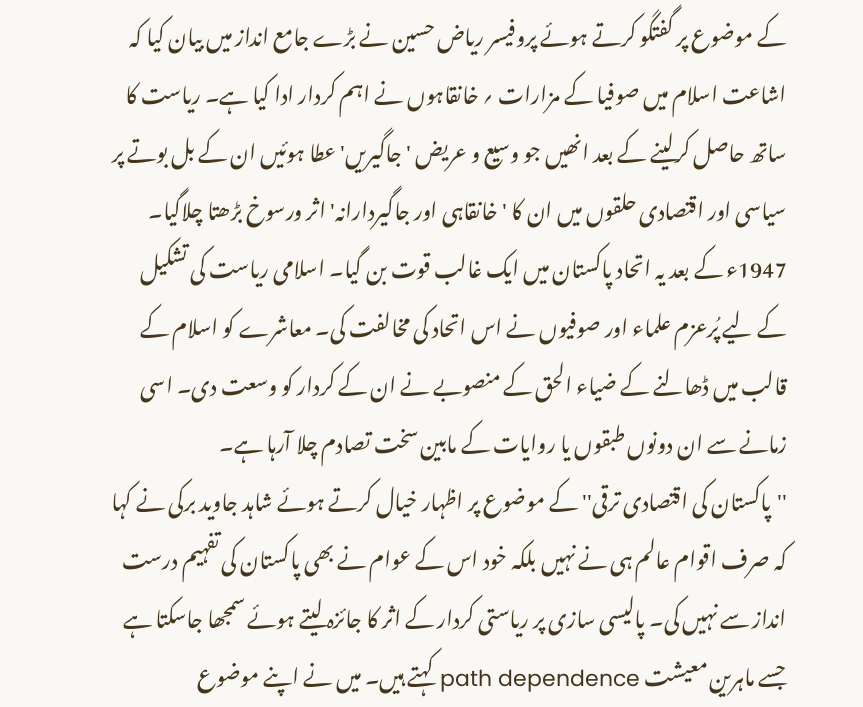کے موضوع پر گفتگو کرتے ہوئے پروفیسر ریاض حسین نے بڑے جامع انداز میں بیان کیا کہ اشاعت اسلام میں صوفیا کے مزارات ؍ خانقاہوں نے اہم کردار ادا کیا ہے۔ ریاست کا ساتھ حاصل کرلینے کے بعد انھیں جو وسیع و عریض 'جاگیریں' عطا ہوئیں ان کے بل بوتے پر سیاسی اور اقتصادی حلقوں میں ان کا 'خانقاہی اور جاگیردارانہ' اثر ورسوخ بڑھتا چلاگیا۔ 1947ء کے بعد یہ اتحاد پاکستان میں ایک غالب قوت بن گیا۔ اسلامی ریاست کی تشکیل کے لیے پُرعزم علماء اور صوفیوں نے اس اتحاد کی مخالفت کی۔ معاشرے کو اسلام کے قالب میں ڈھالنے کے ضیاء الحق کے منصوبے نے ان کے کردار کو وسعت دی۔ اسی زمانے سے ان دونوں طبقوں یا روایات کے مابین سخت تصادم چلا آرہا ہے۔
''پاکستان کی اقتصادی ترقی'' کے موضوع پر اظہار خیال کرتے ہوئے شاہد جاوید برکی نے کہا کہ صرف اقوام عالم ہی نے نہیں بلکہ خود اس کے عوام نے بھی پاکستان کی تفہیم درست انداز سے نہیں کی۔ پالیسی سازی پر ریاستی کردار کے اثر کا جائزہ لیتے ہوئے سمجھا جاسکتا ہے جسے ماہرین معیشت path dependence کہتے ہیں۔ میں نے اپنے موضوع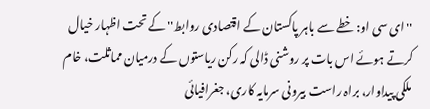''ای سی او: خطے سے باہر پاکستان کے اقتصادی روابط'' کے تحت اظہار خیال کرتے ہوئے اس بات پر روشنی ڈالی کہ رکن ریاستوں کے درمیان مماثلت، خام ملکی پیداوار، براہ راست بیرونی سرمایہ کاری، جغرافیائی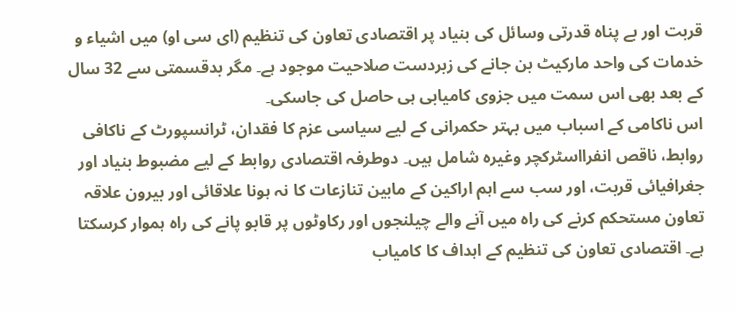قربت اور بے پناہ قدرتی وسائل کی بنیاد پر اقتصادی تعاون کی تنظیم (ای سی او) میں اشیاء و خدمات کی واحد مارکیٹ بن جانے کی زبردست صلاحیت موجود ہے۔ مگر بدقسمتی سے 32 سال کے بعد بھی اس سمت میں جزوی کامیابی ہی حاصل کی جاسکی۔
اس ناکامی کے اسباب میں بہتر حکمرانی کے لیے سیاسی عزم کا فقدان، ٹرانسپورٹ کے ناکافی روابط، ناقص انفرااسٹرکچر وغیرہ شامل ہیں۔ دوطرفہ اقتصادی روابط کے لیے مضبوط بنیاد اور جغرافیائی قربت، اور سب سے اہم اراکین کے مابین تنازعات کا نہ ہونا علاقائی اور بیرون علاقہ تعاون مستحکم کرنے کی راہ میں آنے والے چیلنجوں اور رکاوٹوں پر قابو پانے کی راہ ہموار کرسکتا ہے۔ اقتصادی تعاون کی تنظیم کے اہداف کا کامیاب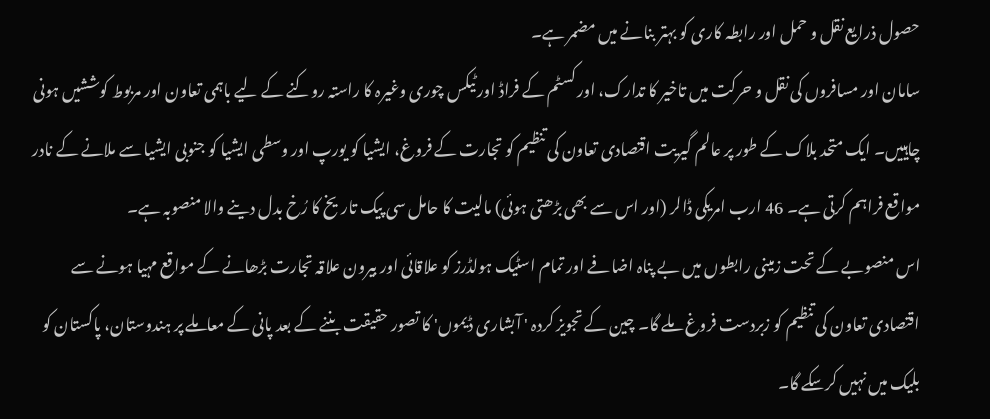حصول ذرایع نقل و حمل اور رابطہ کاری کو بہتر بنانے میں مضمر ہے۔
سامان اور مسافروں کی نقل و حرکت میں تاخیر کا تدارک، اور کسٹم کے فراڈ اور ٹیکس چوری وغیرہ کا راستہ روکنے کے لیے باہمی تعاون اور مربوط کوششیں ہونی چاہییں۔ ایک متحد بلاک کے طور پر عالم گیریت اقتصادی تعاون کی تنظیم کو تجارت کے فروغ، ایشیا کو یورپ اور وسطی ایشیا کو جنوبی ایشیا سے ملانے کے نادر مواقع فراہم کرتی ہے۔ 46 ارب امریکی ڈالر (اور اس سے بھی بڑھتی ہوئی) مالیت کا حامل سی پیک تاریخ کا رُخ بدل دینے والا منصوبہ ہے۔
اس منصوبے کے تحت زمینی رابطوں میں بے پناہ اضافے اور تمام اسٹیک ہولڈرز کو علاقائی اور بیرون علاقہ تجارت بڑھانے کے مواقع مہیا ہونے سے اقتصادی تعاون کی تنظیم کو زبردست فروغ ملے گا۔ چین کے تجویز کردہ ' آبشاری ڈیموں' کا تصور حقیقت بننے کے بعد پانی کے معاملے پر ہندوستان، پاکستان کو بلیک میں نہیں کرسکے گا۔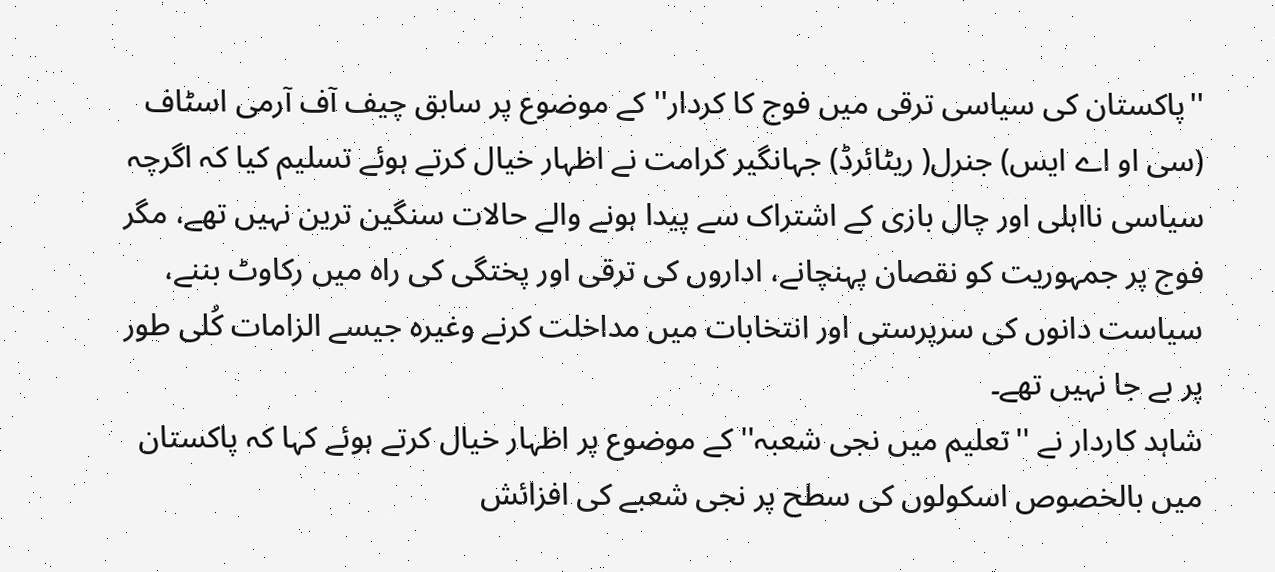''پاکستان کی سیاسی ترقی میں فوج کا کردار'' کے موضوع پر سابق چیف آف آرمی اسٹاف (سی او اے ایس) جنرل( ریٹائرڈ) جہانگیر کرامت نے اظہار خیال کرتے ہوئے تسلیم کیا کہ اگرچہ سیاسی نااہلی اور چال بازی کے اشتراک سے پیدا ہونے والے حالات سنگین ترین نہیں تھے، مگر فوج پر جمہوریت کو نقصان پہنچانے، اداروں کی ترقی اور پختگی کی راہ میں رکاوٹ بننے، سیاست دانوں کی سرپرستی اور انتخابات میں مداخلت کرنے وغیرہ جیسے الزامات کُلی طور پر بے جا نہیں تھے۔
شاہد کاردار نے ''تعلیم میں نجی شعبہ'' کے موضوع پر اظہار خیال کرتے ہوئے کہا کہ پاکستان میں بالخصوص اسکولوں کی سطح پر نجی شعبے کی افزائش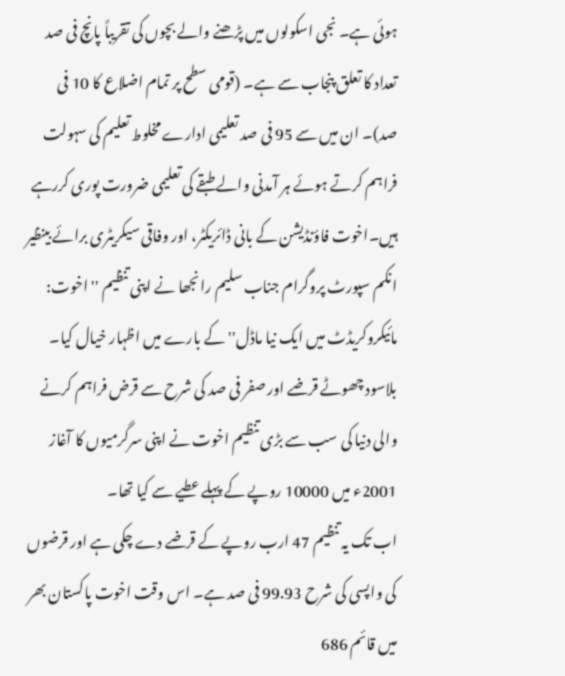ہوئی ہے۔ نجی اسکولوں میں پڑھنے والے بچوں کی تقریباً پانچ فی صد تعداد کا تعلق پنجاب سے ہے۔ (قومی سطح پر تمام اضلاع کا 10 فی صد)۔ ان میں سے 95 فی صد تعلیمی ادارے مخلوط تعلیم کی سہولت فراہم کرتے ہوئے ہر آمدنی والے طبقے کی تعلیمی ضرورت پوری کررہے ہیں۔اخوت فاؤنڈیشن کے بانی ڈائریکٹر، اور وفاقی سیکریٹری برائے بینظیر انکم سپورٹ پروگرام جناب سلیم رانجھا نے اپنی تنظیم ''اخوت: مائیکروکریڈٹ میں ایک نیا ماڈل''کے بارے میں اظہار خیال کیا۔ بلاسود چھوٹے قرضے اور صفر فی صد کی شرح سے قرض فراہم کرنے والی دنیا کی سب سے بڑی تنظیم اخوت نے اپنی سرگرمیوں کا آغاز 2001ء میں 10000 روپے کے پہلے عطیے سے کیا تھا۔
اب تک یہ تنظیم 47 ارب روپے کے قرضے دے چکی ہے اور قرضوں کی واپسی کی شرح 99.93 فی صد ہے۔ اس وقت اخوت پاکستان بھر میں قائم 686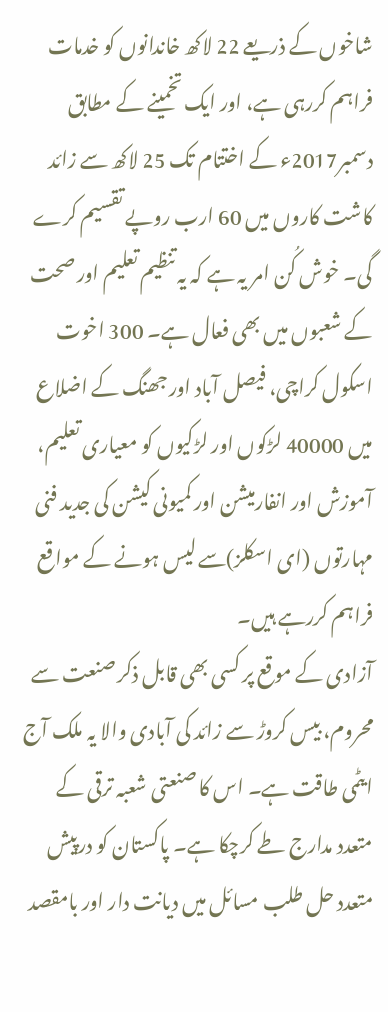شاخوں کے ذریعے 22 لاکھ خاندانوں کو خدمات فراہم کررہی ہے، اور ایک تخمینے کے مطابق دسمبر2017ء کے اختتام تک 25 لاکھ سے زائد کاشت کاروں میں 60 ارب روپے تقسیم کرے گی۔ خوش کُن امر یہ ہے کہ یہ تنظیم تعلیم اور صحت کے شعبوں میں بھی فعال ہے۔ 300 اخوت اسکول کراچی، فیصل آباد اور جھنگ کے اضلاع میں 40000 لڑکوں اور لڑکیوں کو معیاری تعلیم، آموزش اور انفارمیشن اور کمیونی کیشن کی جدید فنی مہارتوں (ای اسکلز)سے لیس ہونے کے مواقع فراہم کررہے ہیں۔
آزادی کے موقع پر کسی بھی قابل ذکر صنعت سے محروم، بیس کروڑ سے زائد کی آبادی والا یہ ملک آج ایٹمی طاقت ہے۔ اس کا صنعتی شعبہ ترقی کے متعدد مدارج طے کرچکا ہے۔ پاکستان کو درپیش متعدد حل طلب مسائل میں دیانت دار اور بامقصد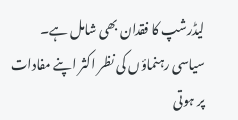لیڈرشپ کا فقدان بھی شامل ہے۔ سیاسی رہنماؤں کی نظر اکثر اپنے مفادات پر ہوتی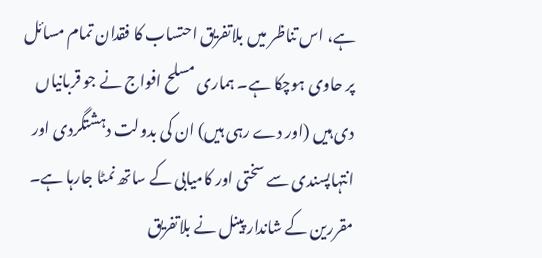ہے، اس تناظر میں بلاتفریق احتساب کا فقدان تمام مسائل پر حاوی ہوچکا ہے۔ ہماری مسلح افواج نے جو قربانیاں دی ہیں (اور دے رہی ہیں) ان کی بدولت دہشتگردی اور انتہاپسندی سے سختی اور کامیابی کے ساتھ نمٹا جارہا ہے۔
مقررین کے شاندار پینل نے بلاتفریق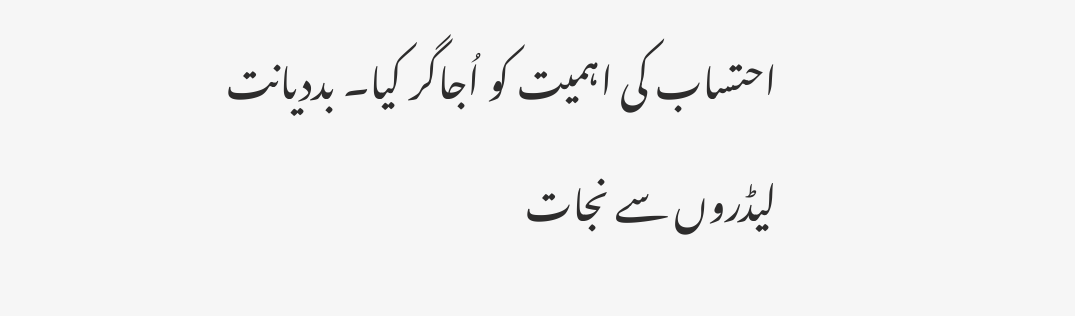احتساب کی اہمیت کو اُجاگر کیا۔ بددیانت لیڈروں سے نجات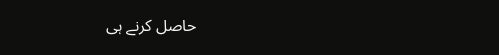حاصل کرنے ہی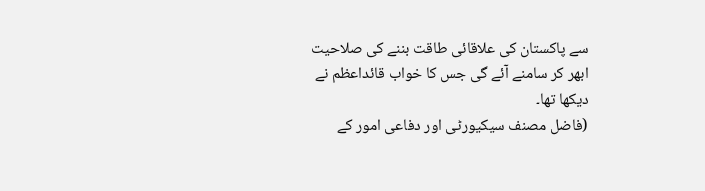سے پاکستان کی علاقائی طاقت بننے کی صلاحیت ابھر کر سامنے آئے گی جس کا خواب قائداعظم نے دیکھا تھا۔
(فاضل مصنف سیکیورٹی اور دفاعی امور کے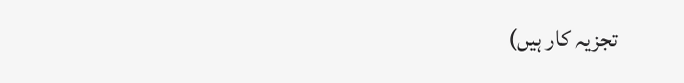تجزیہ کار ہیں)